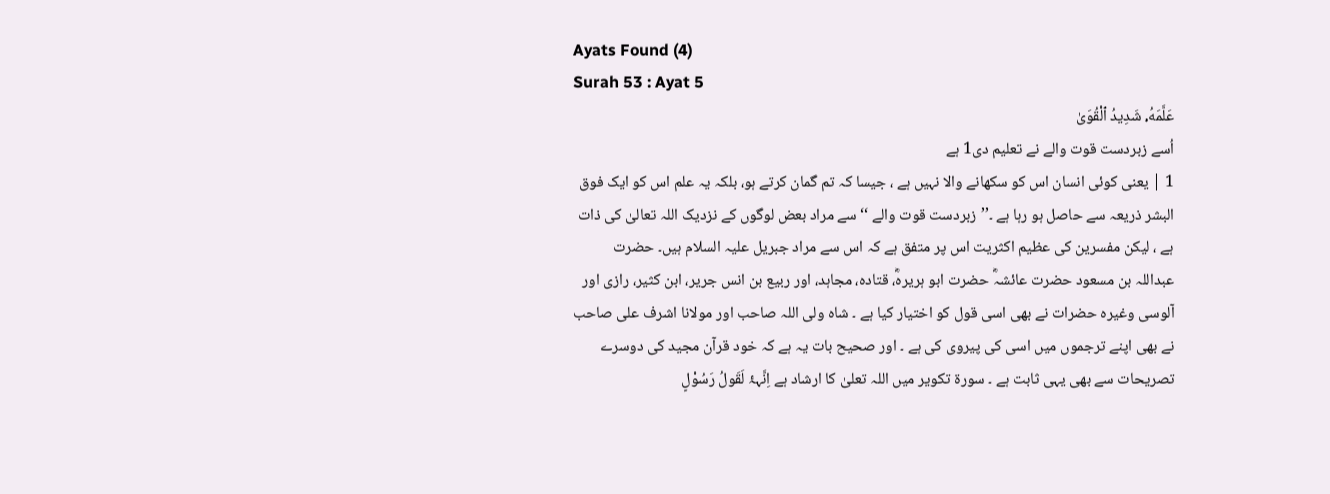Ayats Found (4)
Surah 53 : Ayat 5
عَلَّمَهُۥ شَدِيدُ ٱلْقُوَىٰ
اُسے زبردست قوت والے نے تعلیم دی1 ہے
1 | یعنی کوئی انسان اس کو سکھانے والا نہیں ہے ، جیسا کہ تم گمان کرتے ہو، بلکہ یہ علم اس کو ایک فوق البشر ذریعہ سے حاصل ہو رہا ہے ۔’’زبردست قوت والے ‘‘ سے مراد بعض لوگوں کے نزدیک اللہ تعالیٰ کی ذات ہے ، لیکن مفسرین کی عظیم اکثریت اس پر متفق ہے کہ اس سے مراد جبریل علیہ السلام ہیں۔ حضرت عبداللہ بن مسعود حضرت عائشہؓ حضرت ابو ہریرہؓ، قتادہ، مجاہد، اور ربیع بن انس جریر، ابن کثیر، رازی اور آلوسی وغیرہ حضرات نے بھی اسی قول کو اختیار کیا ہے ۔ شاہ ولی اللہ صاحب اور مولانا اشرف علی صاحب نے بھی اپنے ترجموں میں اسی کی پیروی کی ہے ۔ اور صحیح بات یہ ہے کہ خود قرآن مجید کی دوسرے تصریحات سے بھی یہی ثابت ہے ۔ سورۃ تکویر میں اللہ تعلیٰ کا ارشاد ہے اِنَّہۂ لَقَولُ رَسُوْلٍ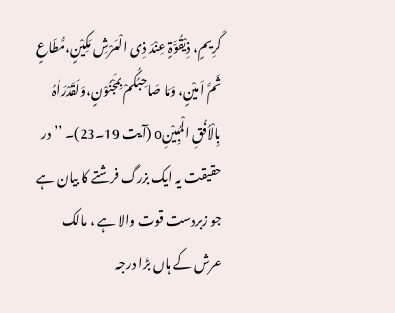کَرِیمٍ، ذِیْقُوَّۃٍ عِنْدَ ذِی الْعَرْشِ مَکِیْنٍ،مُّطَاعٍ ثَمَّ اَمیْنٍ، وَمَا صَاحِبُکُمْ بِمَجْنُوْنٍ،وَلَقَدْرَاٰہُ بِالْاُفُقِ الْمُبِیْنِo (آیت 19۔23)۔ ’’در حقیقت یہ ایک بزرگ فرشتے کا بیان ہے جو زبردست قوت والا ہے ، مالک عرش کے ہاں بڑا درجہ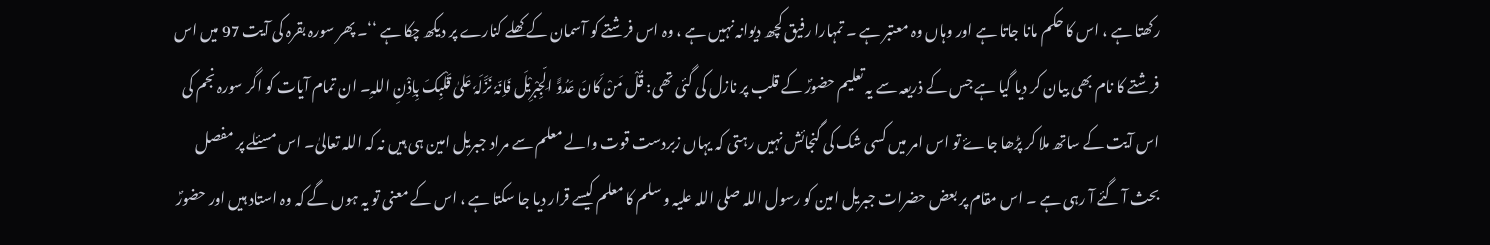رکھتا ہے ، اس کا حکم مانا جاتا ہے اور وہاں وہ معتبر ہے ۔ تمہارا رفیق کچھ دیوانہ نہیں ہے ، وہ اس فرشتے کو آسمان کے کھلے کنارے پر دیکھ چکا ہے ‘‘۔ پھر سورہ بقرہ کی آیت 97 میں اس فرشتے کا نام بھی بیان کر دیا گیا ہے جس کے ذریعہ سے یہ تعلیم حضورؐ کے قلب پر نازل کی گئی تھی: قُلْ مَنْ کَانَ عَدُوًّ الِّجِبْرِیْلَ فَاِنّہٗ نَزَّلَہٗ عَلیٰ قَلْبِکَ بِاِذْنِ اللہِ۔ ان تمام آیات کو اگر سورہ نجم کی اس آیت کے ساتھ ملا کر پڑھا جاۓ تو اس امر میں کسی شک کی گنجائش نہیں رہتی کہ یہاں زبردست قوت والے معلم سے مراد جبریل امین ہی ہیں نہ کہ اللہ تعالیٰ۔ اس مسئلے پر مفصل بحث آ گئے آ رہی ہے ۔ اس مقام پر بعض حضرات جبریل امین کو رسول اللہ صلی اللہ علیہ و سلم کا معلم کیسے قرار دیا جا سکتا ہے ، اس کے معنی تو یہ ہوں گے کہ وہ استاد ہیں اور حضورؐ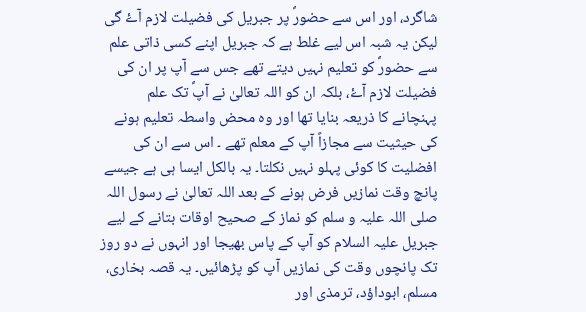شاگرد، اور اس سے حضورؐ پر جبریل کی فضیلت لازم آۓ گی لیکن یہ شبہ اس لیے غلط ہے کہ جبریل اپنے کسی ذاتی علم سے حضورؐ کو تعلیم نہیں دیتے تھے جس سے آپ پر ان کی فضیلت لازم آۓ، بلکہ ان کو اللہ تعالیٰ نے آپؐ تک علم پہنچانے کا ذریعہ بنایا تھا اور وہ محض واسطہ تعلیم ہونے کی حیثیت سے مجازاً آپ کے معلم تھے ۔ اس سے ان کی افضلیت کا کوئی پہلو نہیں نکلتا۔ یہ بالکل ایسا ہی ہے جیسے پانچ وقت نمازیں فرض ہونے کے بعد اللہ تعالیٰ نے رسول اللہ صلی اللہ علیہ و سلم کو نماز کے صحیح اوقات بتانے کے لیے جبریل علیہ السلام کو آپ کے پاس بھیجا اور انہوں نے دو روز تک پانچوں وقت کی نمازیں آپ کو پڑھائیں۔ یہ قصہ بخاری، مسلم، ابوداؤد، ترمذی اور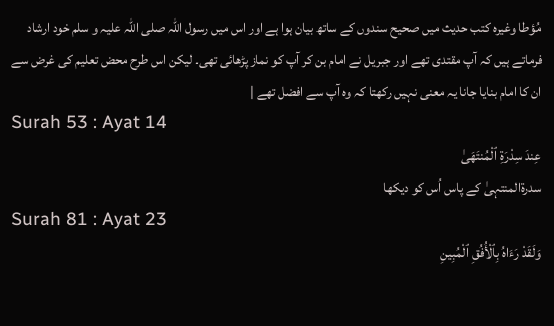مُؤطا وغیرہ کتب حدیث میں صحیح سندوں کے ساتھ بیان ہوا ہے اور اس میں رسول اللہ صلی اللہ علیہ و سلم خود ارشاد فرماتے ہیں کہ آپ مقتدی تھے اور جبریل نے امام بن کر آپ کو نماز پڑھائی تھی۔ لیکن اس طرح محض تعلیم کی غرض سے ان کا امام بنایا جانا یہ معنی نہیں رکھتا کہ وہ آپ سے افضل تھے |
Surah 53 : Ayat 14
عِندَ سِدْرَةِ ٱلْمُنتَهَىٰ
سدرۃالمنتہیٰ کے پاس اُس کو دیکھا
Surah 81 : Ayat 23
وَلَقَدْ رَءَاهُ بِٱلْأُفُقِ ٱلْمُبِينِ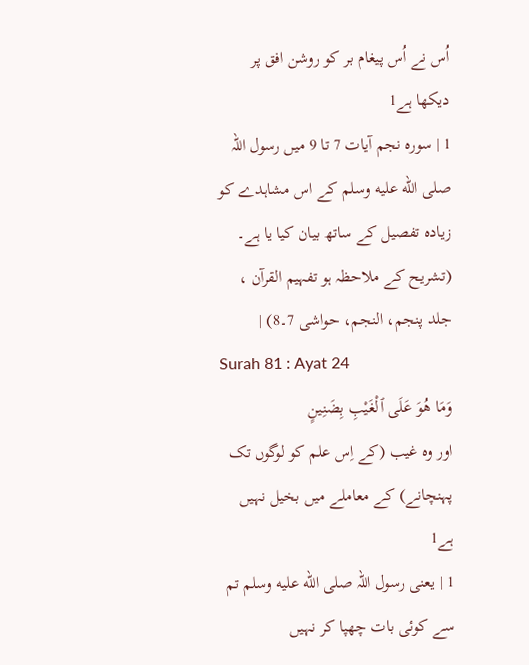اُس نے اُس پیغام بر کو روشن افق پر دیکھا ہے1
1 | سورہ نجم آیات 7 تا 9 میں رسول اللہ صلى الله عليه وسلم کے اس مشاہدے کو زیادہ تفصیل کے ساتھ بیان کیا یا ہے۔ (تشریح کے ملاحظہ ہو تفہیم القرآن ، جلد پنجم، النجم، حواشی 7۔8) |
Surah 81 : Ayat 24
وَمَا هُوَ عَلَى ٱلْغَيْبِ بِضَنِينٍ
اور وہ غیب (کے اِس علم کو لوگوں تک پہنچانے) کے معاملے میں بخیل نہیں ہے1
1 | یعنی رسول اللہ صلى الله عليه وسلم تم سے کوئی بات چھپا کر نہیں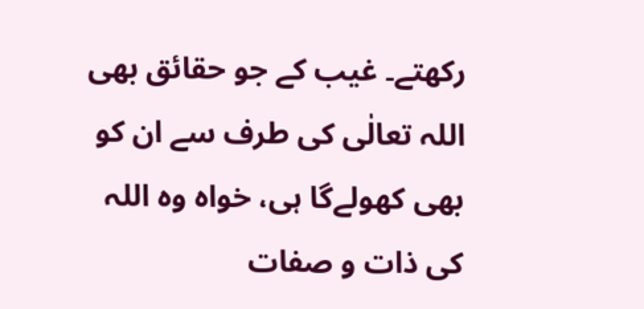رکھتے۔ غیب کے جو حقائق بھی اللہ تعالٰی کی طرف سے ان کو بھی کھولےگا ہی، خواہ وہ اللہ کی ذات و صفات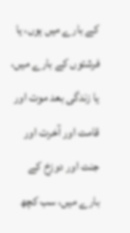کے بارے میں ہوں، یا فرشتوں کے بارے میں، یا زندگی بعد موت اور قامت اور آخرت اور جنت اور دوزخ کے بارے میں، سب کچھ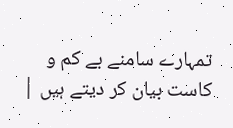تمہارے سامنے بے کم و کاست بیان کر دیتے ہیں |